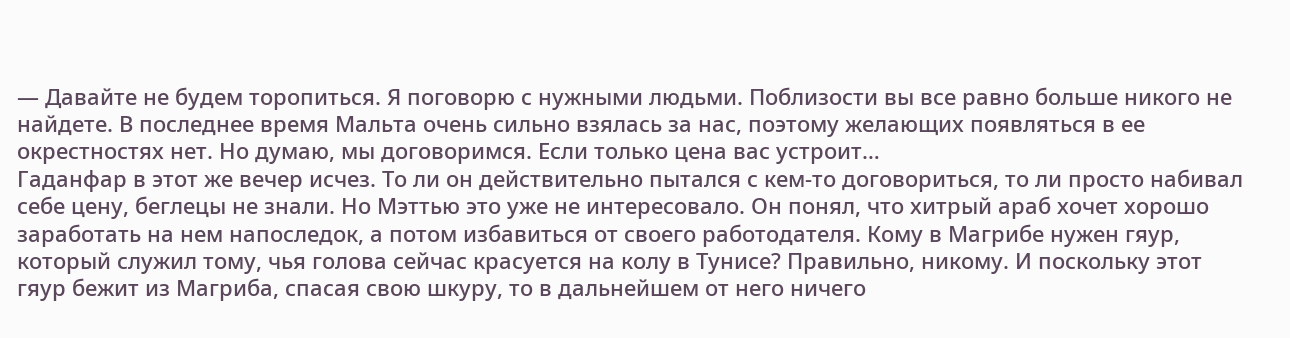— Давайте не будем торопиться. Я поговорю с нужными людьми. Поблизости вы все равно больше никого не найдете. В последнее время Мальта очень сильно взялась за нас, поэтому желающих появляться в ее окрестностях нет. Но думаю, мы договоримся. Если только цена вас устроит…
Гаданфар в этот же вечер исчез. То ли он действительно пытался с кем-то договориться, то ли просто набивал себе цену, беглецы не знали. Но Мэттью это уже не интересовало. Он понял, что хитрый араб хочет хорошо заработать на нем напоследок, а потом избавиться от своего работодателя. Кому в Магрибе нужен гяур, который служил тому, чья голова сейчас красуется на колу в Тунисе? Правильно, никому. И поскольку этот гяур бежит из Магриба, спасая свою шкуру, то в дальнейшем от него ничего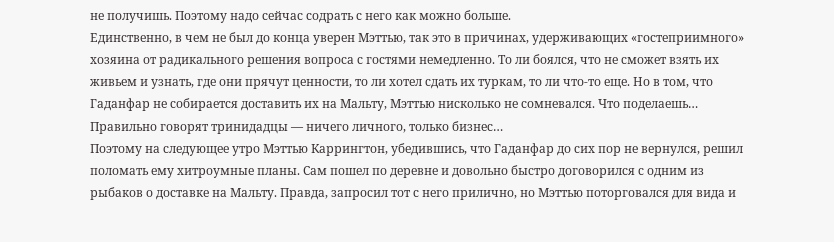не получишь. Поэтому надо сейчас содрать с него как можно больше.
Единственно, в чем не был до конца уверен Мэттью, так это в причинах, удерживающих «гостеприимного» хозяина от радикального решения вопроса с гостями немедленно. То ли боялся, что не сможет взять их живьем и узнать, где они прячут ценности, то ли хотел сдать их туркам, то ли что-то еще. Но в том, что Гаданфар не собирается доставить их на Мальту, Мэттью нисколько не сомневался. Что поделаешь… Правильно говорят тринидадцы — ничего личного, только бизнес…
Поэтому на следующее утро Мэттью Каррингтон, убедившись, что Гаданфар до сих пор не вернулся, решил поломать ему хитроумные планы. Сам пошел по деревне и довольно быстро договорился с одним из рыбаков о доставке на Мальту. Правда, запросил тот с него прилично, но Мэттью поторговался для вида и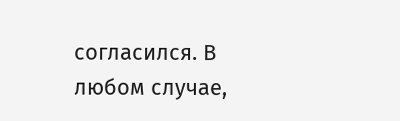согласился. В любом случае,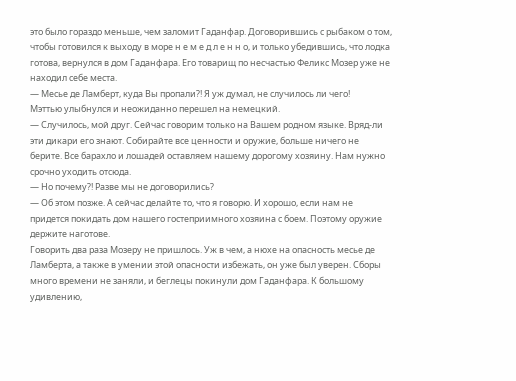это было гораздо меньше, чем заломит Гаданфар. Договорившись с рыбаком о том, чтобы готовился к выходу в море н е м е д л е н н о, и только убедившись, что лодка готова, вернулся в дом Гаданфара. Его товарищ по несчастью Феликс Мозер уже не находил себе места.
— Месье де Ламберт, куда Вы пропали?! Я уж думал, не случилось ли чего!
Мэттью улыбнулся и неожиданно перешел на немецкий.
— Случилось, мой друг. Сейчас говорим только на Вашем родном языке. Вряд-ли эти дикари его знают. Собирайте все ценности и оружие, больше ничего не берите. Все барахло и лошадей оставляем нашему дорогому хозяину. Нам нужно срочно уходить отсюда.
— Но почему?! Разве мы не договорились?
— Об этом позже. А сейчас делайте то, что я говорю. И хорошо, если нам не придется покидать дом нашего гостеприимного хозяина с боем. Поэтому оружие держите наготове.
Говорить два раза Мозеру не пришлось. Уж в чем, а нюхе на опасность месье де Ламберта, а также в умении этой опасности избежать, он уже был уверен. Сборы много времени не заняли, и беглецы покинули дом Гаданфара. К большому удивлению,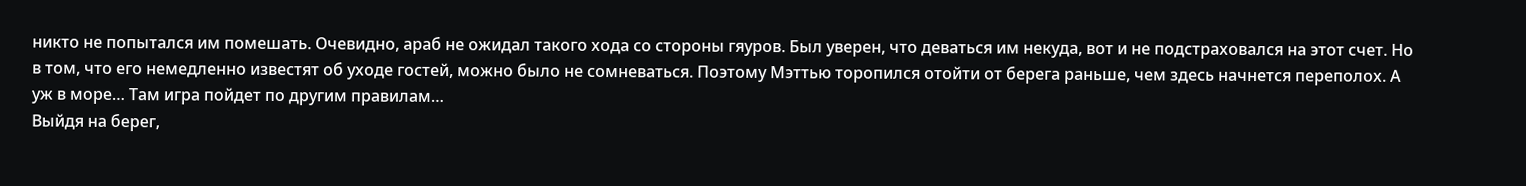никто не попытался им помешать. Очевидно, араб не ожидал такого хода со стороны гяуров. Был уверен, что деваться им некуда, вот и не подстраховался на этот счет. Но в том, что его немедленно известят об уходе гостей, можно было не сомневаться. Поэтому Мэттью торопился отойти от берега раньше, чем здесь начнется переполох. А уж в море… Там игра пойдет по другим правилам…
Выйдя на берег,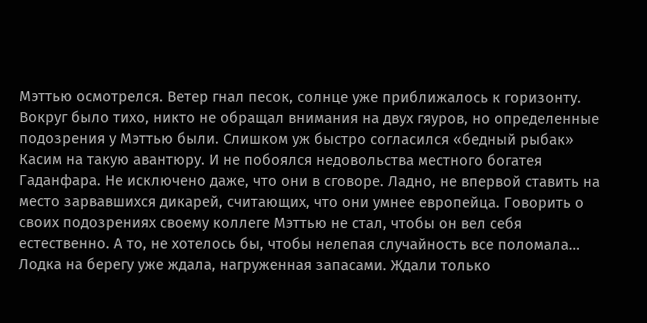Мэттью осмотрелся. Ветер гнал песок, солнце уже приближалось к горизонту. Вокруг было тихо, никто не обращал внимания на двух гяуров, но определенные подозрения у Мэттью были. Слишком уж быстро согласился «бедный рыбак» Касим на такую авантюру. И не побоялся недовольства местного богатея Гаданфара. Не исключено даже, что они в сговоре. Ладно, не впервой ставить на место зарвавшихся дикарей, считающих, что они умнее европейца. Говорить о своих подозрениях своему коллеге Мэттью не стал, чтобы он вел себя естественно. А то, не хотелось бы, чтобы нелепая случайность все поломала…
Лодка на берегу уже ждала, нагруженная запасами. Ждали только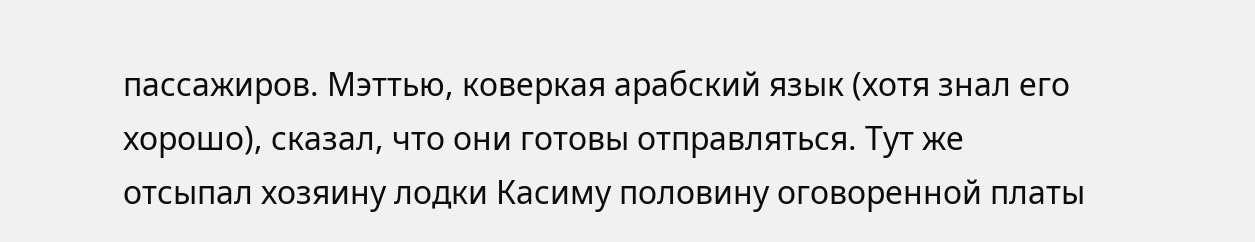пассажиров. Мэттью, коверкая арабский язык (хотя знал его хорошо), сказал, что они готовы отправляться. Тут же отсыпал хозяину лодки Касиму половину оговоренной платы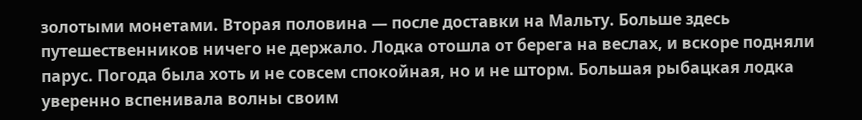золотыми монетами. Вторая половина — после доставки на Мальту. Больше здесь путешественников ничего не держало. Лодка отошла от берега на веслах, и вскоре подняли парус. Погода была хоть и не совсем спокойная, но и не шторм. Большая рыбацкая лодка уверенно вспенивала волны своим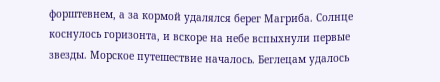форштевнем, а за кормой удалялся берег Магриба. Солнце коснулось горизонта, и вскоре на небе вспыхнули первые звезды. Морское путешествие началось. Беглецам удалось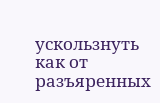ускользнуть как от разъяренных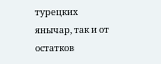турецких янычар, так и от остатков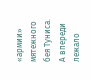«армии» мятежного бея Туниса. А впереди лежало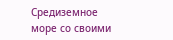Средиземное море со своими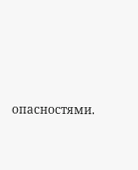опасностями.